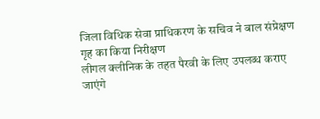जिला विधिक सेवा प्राधिकरण के सचिव ने बाल संप्रेक्षण गृह का किया निरीक्षण
लीगल क्लीनिक के तहत पैरवी के लिए उपलब्ध कराए जाएंगे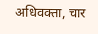अधिवक्ता, चार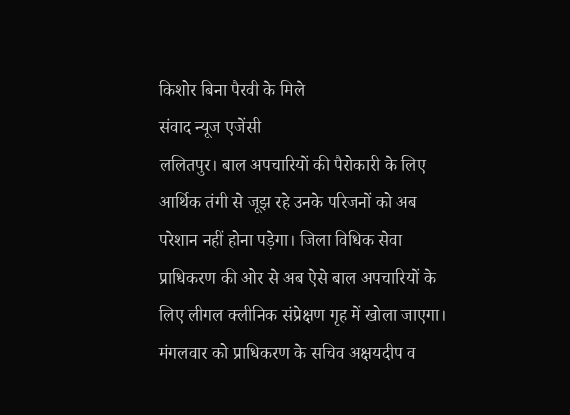किशोर बिना पैरवी के मिले
संवाद न्यूज एजेंसी
ललितपुर। बाल अपचारियों की पैरोकारी के लिए आर्थिक तंगी से जूझ रहे उनके परिजनों को अब परेशान नहीं होना पड़ेगा। जिला विधिक सेवा प्राधिकरण की ओर से अब ऐसे बाल अपचारियों के लिए लीगल क्लीनिक संप्रेक्षण गृह में खोला जाएगा।
मंगलवार को प्राधिकरण के सचिव अक्षयदीप व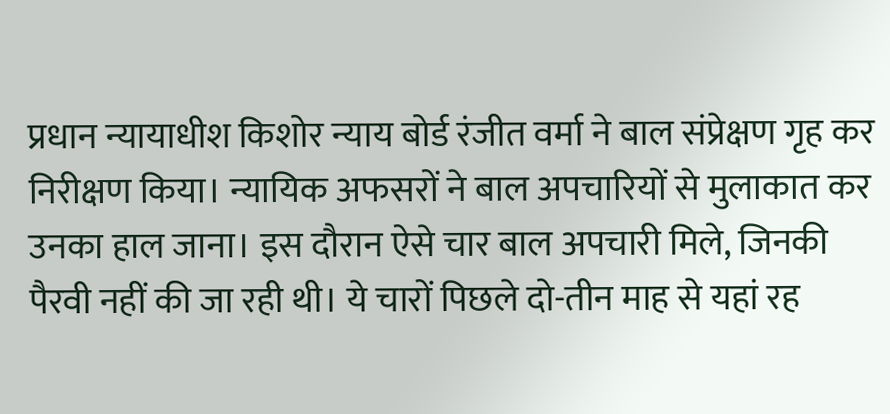प्रधान न्यायाधीश किशोर न्याय बोर्ड रंजीत वर्मा ने बाल संप्रेक्षण गृह कर निरीक्षण किया। न्यायिक अफसरों ने बाल अपचारियों से मुलाकात कर उनका हाल जाना। इस दौरान ऐसे चार बाल अपचारी मिले, जिनकी पैरवी नहीं की जा रही थी। ये चारों पिछले दो-तीन माह से यहां रह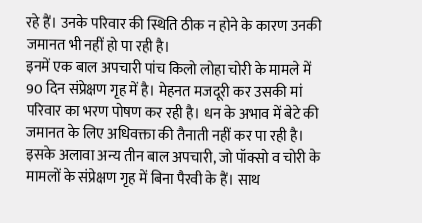रहे हैं। उनके परिवार की स्थिति ठीक न होने के कारण उनकी जमानत भी नहीं हो पा रही है।
इनमें एक बाल अपचारी पांच किलो लोहा चोरी के मामले में 90 दिन संप्रेक्षण गृह में है। मेहनत मजदूरी कर उसकी मां परिवार का भरण पोषण कर रही है। धन के अभाव में बेटे की जमानत के लिए अधिवक्ता की तैनाती नहीं कर पा रही है। इसके अलावा अन्य तीन बाल अपचारी, जो पॉक्सो व चोरी के मामलों के संप्रेक्षण गृह में बिना पैरवी के हैं। साथ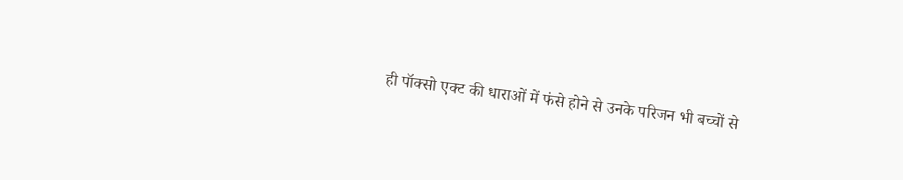ही पॉक्सो एक्ट की धाराओं में फंसे होने से उनके परिजन भी बच्चों से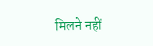मिलने नहीं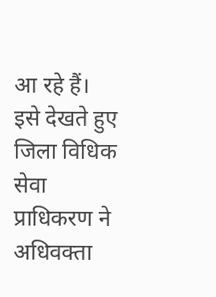आ रहे हैं।
इसे देखते हुए जिला विधिक सेवा प्राधिकरण ने अधिवक्ता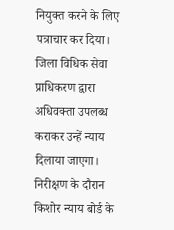नियुक्त करने के लिए पत्राचार कर दिया। जिला विधिक सेवा प्राधिकरण द्वारा अधिवक्ता उपलब्ध कराकर उन्हें न्याय दिलाया जाएगा। निरीक्षण के दौरान किशोर न्याय बोर्ड के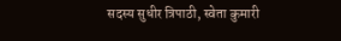सदस्य सुधीर त्रिपाठी, स्वेता कुमारी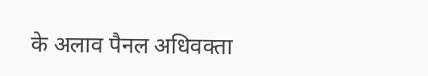के अलाव पैनल अधिवक्ता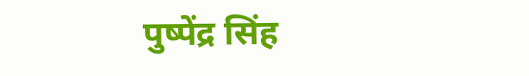पुष्पेंद्र सिंह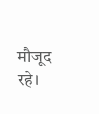मौजूद रहे।